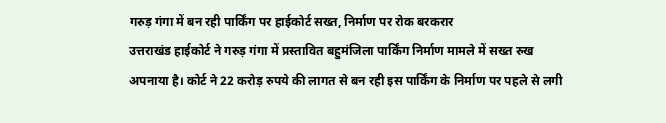गरुड़ गंगा में बन रही पार्किंग पर हाईकोर्ट सख्त, निर्माण पर रोक बरकरार
उत्तराखंड हाईकोर्ट ने गरुड़ गंगा में प्रस्तावित बहुमंजिला पार्किंग निर्माण मामले में सख्त रुख अपनाया है। कोर्ट ने 22 करोड़ रुपये की लागत से बन रही इस पार्किंग के निर्माण पर पहले से लगी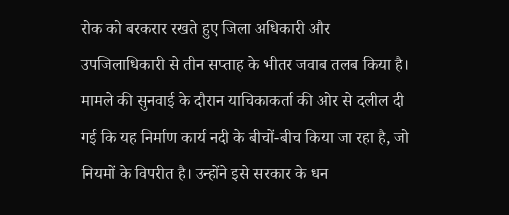रोक को बरकरार रखते हुए जिला अधिकारी और उपजिलाधिकारी से तीन सप्ताह के भीतर जवाब तलब किया है। मामले की सुनवाई के दौरान याचिकाकर्ता की ओर से दलील दी गई कि यह निर्माण कार्य नदी के बीचों-बीच किया जा रहा है, जो नियमों के विपरीत है। उन्होंने इसे सरकार के धन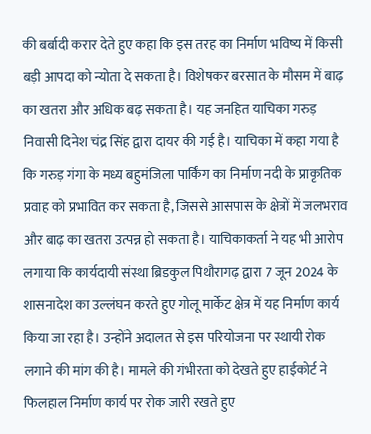की बर्बादी करार देते हुए कहा कि इस तरह का निर्माण भविष्य में किसी बड़ी आपदा को न्योता दे सकता है। विशेषकर बरसात के मौसम में बाढ़ का खतरा और अधिक बढ़ सकता है। यह जनहित याचिका गरुड़ निवासी दिनेश चंद्र सिंह द्वारा दायर की गई है। याचिका में कहा गया है कि गरुड़ गंगा के मध्य बहुमंजिला पार्किंग का निर्माण नदी के प्राकृतिक प्रवाह को प्रभावित कर सकता है, जिससे आसपास के क्षेत्रों में जलभराव और बाढ़ का खतरा उत्पन्न हो सकता है। याचिकाकर्ता ने यह भी आरोप लगाया कि कार्यदायी संस्था ब्रिडकुल पिथौरागढ़ द्वारा 7 जून 2024 के शासनादेश का उल्लंघन करते हुए गोलू मार्केट क्षेत्र में यह निर्माण कार्य किया जा रहा है। उन्होंने अदालत से इस परियोजना पर स्थायी रोक लगाने की मांग की है। मामले की गंभीरता को देखते हुए हाईकोर्ट ने फिलहाल निर्माण कार्य पर रोक जारी रखते हुए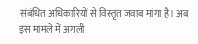संबंधित अधिकारियों से विस्तृत जवाब मांगा है। अब इस मामले में अगली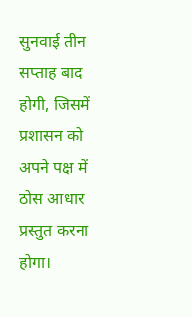सुनवाई तीन सप्ताह बाद होगी, जिसमें प्रशासन को अपने पक्ष में ठोस आधार प्रस्तुत करना होगा।